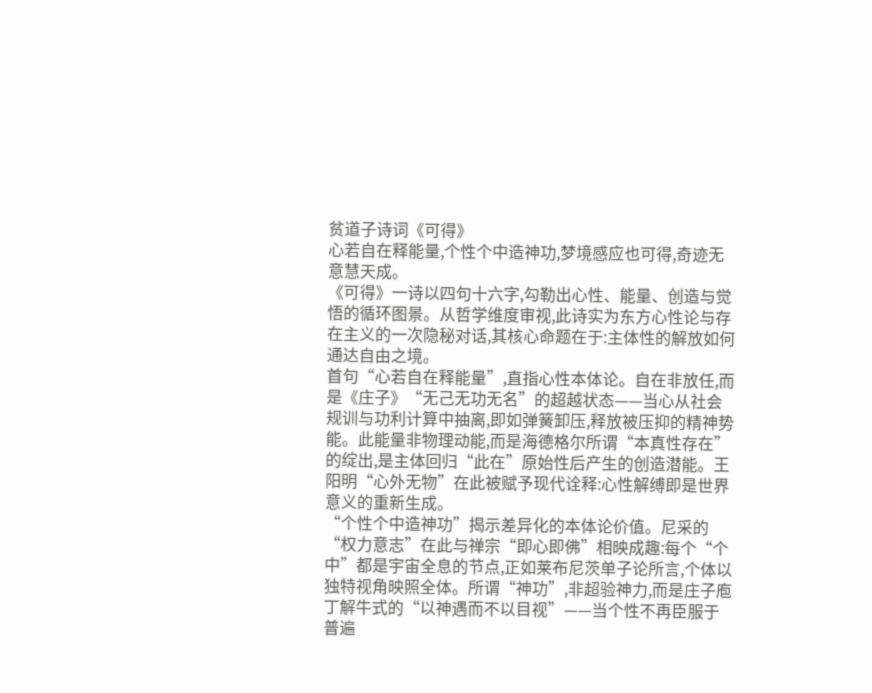贫道子诗词《可得》
心若自在释能量,个性个中造神功,梦境感应也可得,奇迹无意慧天成。
《可得》一诗以四句十六字,勾勒出心性、能量、创造与觉悟的循环图景。从哲学维度审视,此诗实为东方心性论与存在主义的一次隐秘对话,其核心命题在于:主体性的解放如何通达自由之境。
首句“心若自在释能量”,直指心性本体论。自在非放任,而是《庄子》“无己无功无名”的超越状态——当心从社会规训与功利计算中抽离,即如弹簧卸压,释放被压抑的精神势能。此能量非物理动能,而是海德格尔所谓“本真性存在”的绽出,是主体回归“此在”原始性后产生的创造潜能。王阳明“心外无物”在此被赋予现代诠释:心性解缚即是世界意义的重新生成。
“个性个中造神功”揭示差异化的本体论价值。尼采的“权力意志”在此与禅宗“即心即佛”相映成趣:每个“个中”都是宇宙全息的节点,正如莱布尼茨单子论所言,个体以独特视角映照全体。所谓“神功”,非超验神力,而是庄子庖丁解牛式的“以神遇而不以目视”——当个性不再臣服于普遍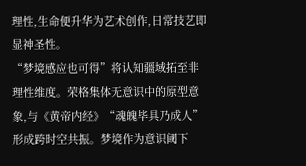理性,生命便升华为艺术创作,日常技艺即显神圣性。
“梦境感应也可得”将认知疆域拓至非理性维度。荣格集体无意识中的原型意象,与《黄帝内经》“魂魄毕具乃成人”形成跨时空共振。梦境作为意识阈下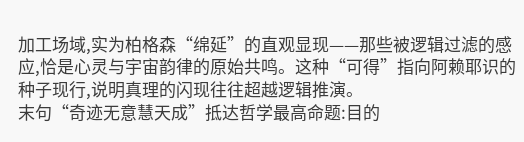加工场域,实为柏格森“绵延”的直观显现——那些被逻辑过滤的感应,恰是心灵与宇宙韵律的原始共鸣。这种“可得”指向阿赖耶识的种子现行,说明真理的闪现往往超越逻辑推演。
末句“奇迹无意慧天成”抵达哲学最高命题:目的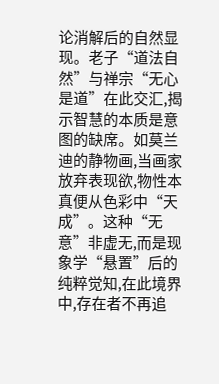论消解后的自然显现。老子“道法自然”与禅宗“无心是道”在此交汇,揭示智慧的本质是意图的缺席。如莫兰迪的静物画,当画家放弃表现欲,物性本真便从色彩中“天成”。这种“无意”非虚无,而是现象学“悬置”后的纯粹觉知,在此境界中,存在者不再追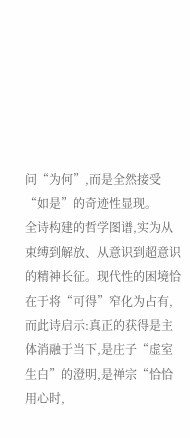问“为何”,而是全然接受“如是”的奇迹性显现。
全诗构建的哲学图谱,实为从束缚到解放、从意识到超意识的精神长征。现代性的困境恰在于将“可得”窄化为占有,而此诗启示:真正的获得是主体消融于当下,是庄子“虚室生白”的澄明,是禅宗“恰恰用心时,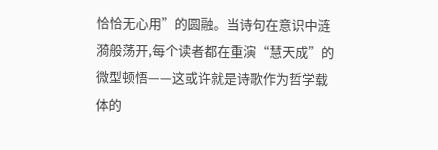恰恰无心用”的圆融。当诗句在意识中涟漪般荡开,每个读者都在重演“慧天成”的微型顿悟——这或许就是诗歌作为哲学载体的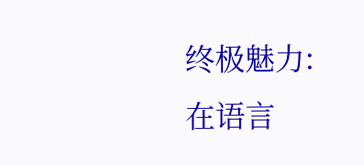终极魅力:在语言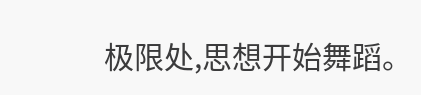极限处,思想开始舞蹈。